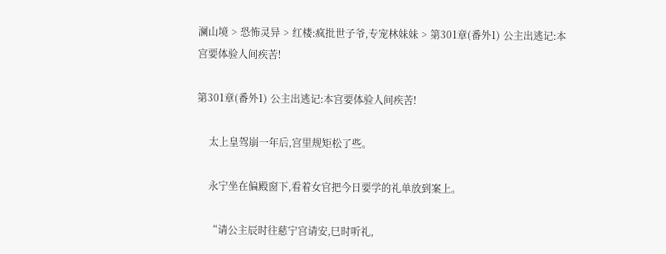澜山境 > 恐怖灵异 > 红楼:疯批世子爷,专宠林妹妹 > 第301章(番外1) 公主出逃记:本宫要体验人间疾苦!

第301章(番外1) 公主出逃记:本宫要体验人间疾苦!

    太上皇驾崩一年后,宫里规矩松了些。

    永宁坐在偏殿窗下,看着女官把今日要学的礼单放到案上。

    “请公主辰时往慈宁宫请安,巳时听礼,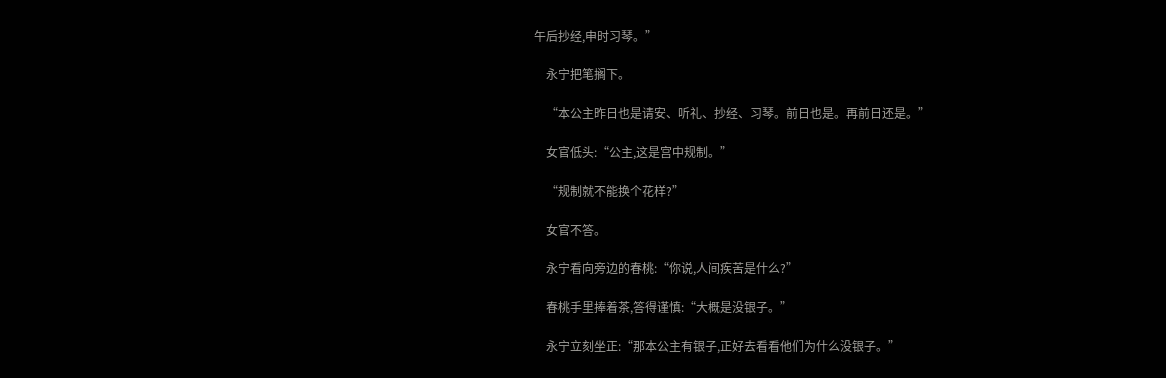午后抄经,申时习琴。”

    永宁把笔搁下。

    “本公主昨日也是请安、听礼、抄经、习琴。前日也是。再前日还是。”

    女官低头:“公主,这是宫中规制。”

    “规制就不能换个花样?”

    女官不答。

    永宁看向旁边的春桃:“你说,人间疾苦是什么?”

    春桃手里捧着茶,答得谨慎:“大概是没银子。”

    永宁立刻坐正:“那本公主有银子,正好去看看他们为什么没银子。”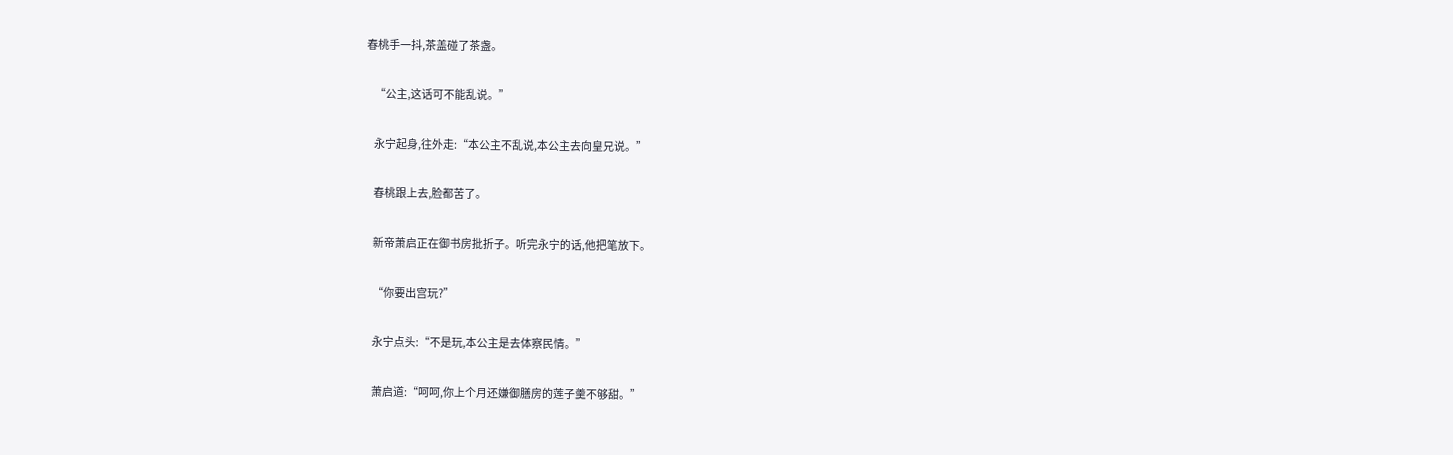春桃手一抖,茶盖碰了茶盏。

    “公主,这话可不能乱说。”

    永宁起身,往外走:“本公主不乱说,本公主去向皇兄说。”

    春桃跟上去,脸都苦了。

    新帝萧启正在御书房批折子。听完永宁的话,他把笔放下。

    “你要出宫玩?”

    永宁点头:“不是玩,本公主是去体察民情。”

    萧启道:“呵呵,你上个月还嫌御膳房的莲子羹不够甜。”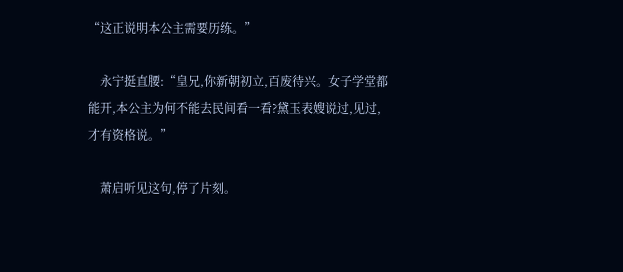“这正说明本公主需要历练。”

    永宁挺直腰:“皇兄,你新朝初立,百废待兴。女子学堂都能开,本公主为何不能去民间看一看?黛玉表嫂说过,见过,才有资格说。”

    萧启听见这句,停了片刻。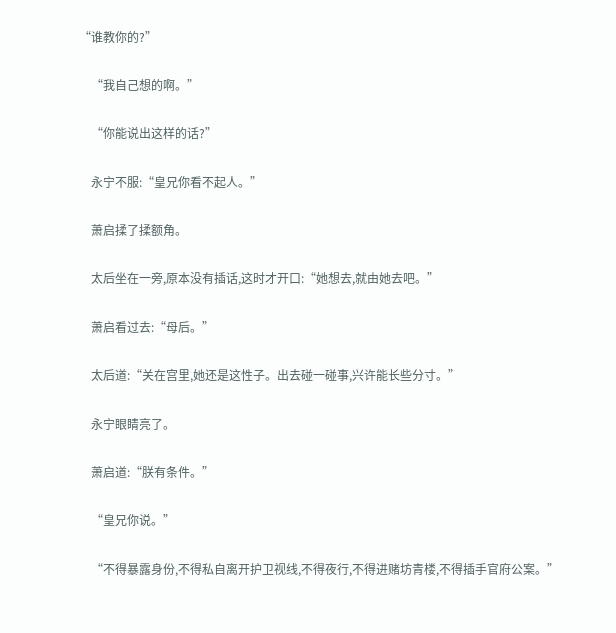“谁教你的?”

    “我自己想的啊。”

    “你能说出这样的话?”

    永宁不服:“皇兄你看不起人。”

    萧启揉了揉额角。

    太后坐在一旁,原本没有插话,这时才开口:“她想去,就由她去吧。”

    萧启看过去:“母后。”

    太后道:“关在宫里,她还是这性子。出去碰一碰事,兴许能长些分寸。”

    永宁眼睛亮了。

    萧启道:“朕有条件。”

    “皇兄你说。”

    “不得暴露身份,不得私自离开护卫视线,不得夜行,不得进赌坊青楼,不得插手官府公案。”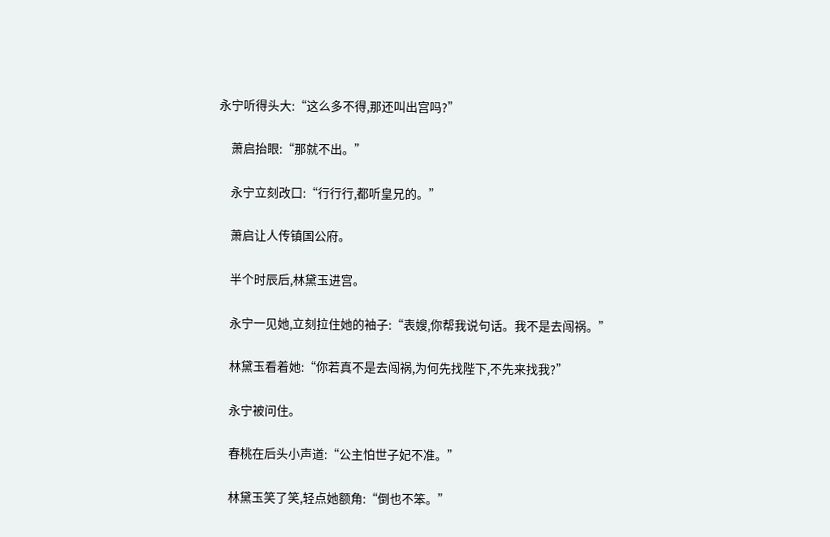永宁听得头大:“这么多不得,那还叫出宫吗?”

    萧启抬眼:“那就不出。”

    永宁立刻改口:“行行行,都听皇兄的。”

    萧启让人传镇国公府。

    半个时辰后,林黛玉进宫。

    永宁一见她,立刻拉住她的袖子:“表嫂,你帮我说句话。我不是去闯祸。”

    林黛玉看着她:“你若真不是去闯祸,为何先找陛下,不先来找我?”

    永宁被问住。

    春桃在后头小声道:“公主怕世子妃不准。”

    林黛玉笑了笑,轻点她额角:“倒也不笨。”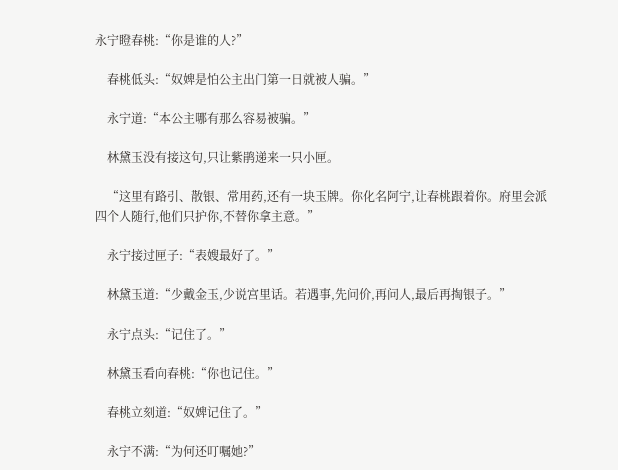永宁瞪春桃:“你是谁的人?”

    春桃低头:“奴婢是怕公主出门第一日就被人骗。”

    永宁道:“本公主哪有那么容易被骗。”

    林黛玉没有接这句,只让紫鹃递来一只小匣。

    “这里有路引、散银、常用药,还有一块玉牌。你化名阿宁,让春桃跟着你。府里会派四个人随行,他们只护你,不替你拿主意。”

    永宁接过匣子:“表嫂最好了。”

    林黛玉道:“少戴金玉,少说宫里话。若遇事,先问价,再问人,最后再掏银子。”

    永宁点头:“记住了。”

    林黛玉看向春桃:“你也记住。”

    春桃立刻道:“奴婢记住了。”

    永宁不满:“为何还叮嘱她?”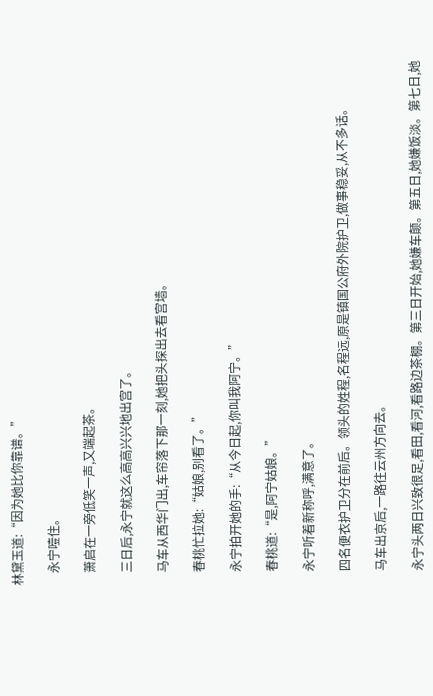林黛玉道:“因为她比你靠谱。”

    永宁噎住。

    萧启在一旁低笑一声,又端起茶。

    三日后,永宁就这么高高兴兴地出宫了。

    马车从西华门出,车帘落下那一刻,她把头探出去看宫墙。

    春桃忙拉她:“姑娘,别看了。”

    永宁拍开她的手:“从今日起,你叫我阿宁。”

    春桃道:“是,阿宁姑娘。”

    永宁听着新称呼,满意了。

    四名便衣护卫分在前后。领头的姓程,名程远,原是镇国公府外院护卫,做事稳妥,从不多话。

    马车出京后,一路往云州方向去。

    永宁头两日兴致很足,看田,看河,看路边茶棚。第三日开始,她嫌车颠。第五日,她嫌饭淡。第七日,她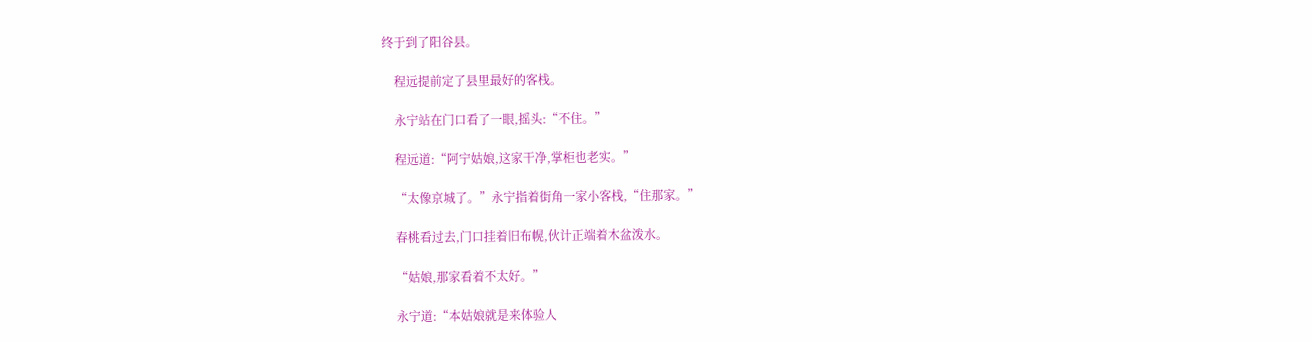终于到了阳谷县。

    程远提前定了县里最好的客栈。

    永宁站在门口看了一眼,摇头:“不住。”

    程远道:“阿宁姑娘,这家干净,掌柜也老实。”

    “太像京城了。”永宁指着街角一家小客栈,“住那家。”

    春桃看过去,门口挂着旧布幌,伙计正端着木盆泼水。

    “姑娘,那家看着不太好。”

    永宁道:“本姑娘就是来体验人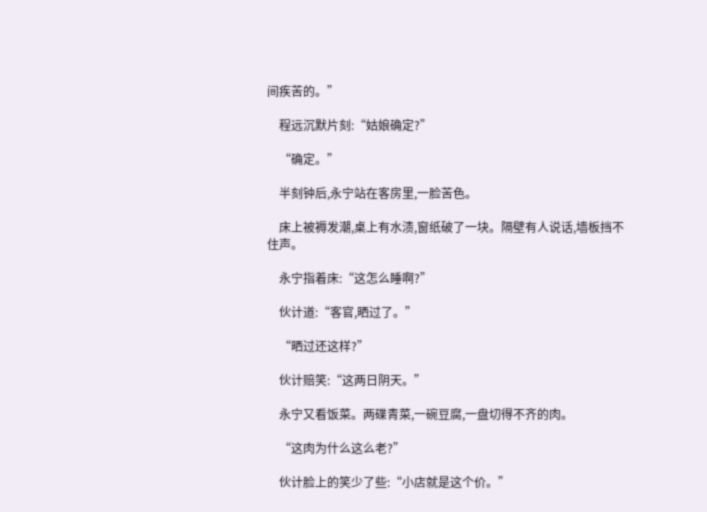间疾苦的。”

    程远沉默片刻:“姑娘确定?”

    “确定。”

    半刻钟后,永宁站在客房里,一脸苦色。

    床上被褥发潮,桌上有水渍,窗纸破了一块。隔壁有人说话,墙板挡不住声。

    永宁指着床:“这怎么睡啊?”

    伙计道:“客官,晒过了。”

    “晒过还这样?”

    伙计赔笑:“这两日阴天。”

    永宁又看饭菜。两碟青菜,一碗豆腐,一盘切得不齐的肉。

    “这肉为什么这么老?”

    伙计脸上的笑少了些:“小店就是这个价。”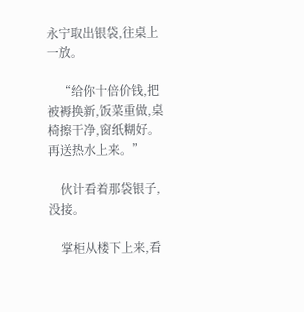永宁取出银袋,往桌上一放。

    “给你十倍价钱,把被褥换新,饭菜重做,桌椅擦干净,窗纸糊好。再送热水上来。”

    伙计看着那袋银子,没接。

    掌柜从楼下上来,看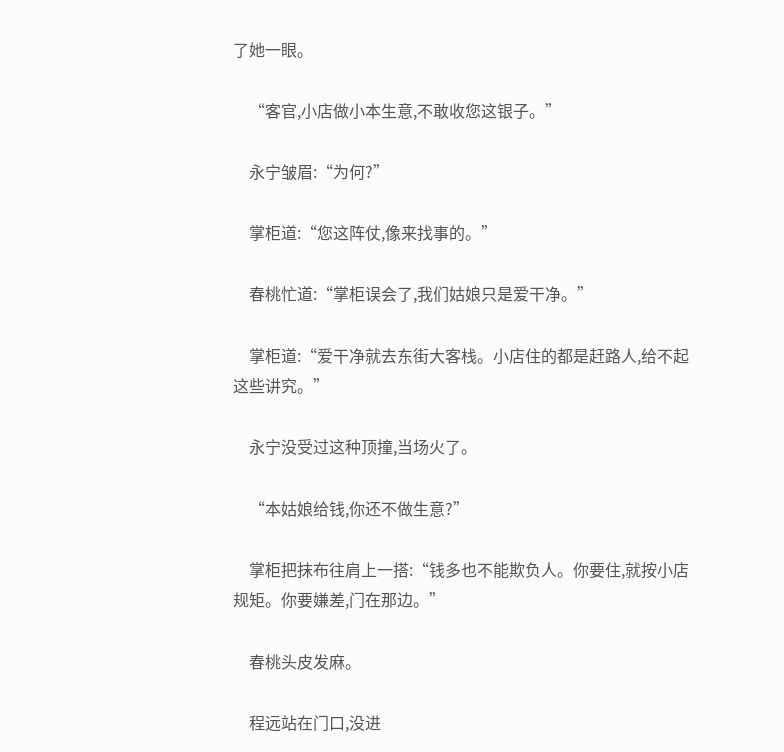了她一眼。

    “客官,小店做小本生意,不敢收您这银子。”

    永宁皱眉:“为何?”

    掌柜道:“您这阵仗,像来找事的。”

    春桃忙道:“掌柜误会了,我们姑娘只是爱干净。”

    掌柜道:“爱干净就去东街大客栈。小店住的都是赶路人,给不起这些讲究。”

    永宁没受过这种顶撞,当场火了。

    “本姑娘给钱,你还不做生意?”

    掌柜把抹布往肩上一搭:“钱多也不能欺负人。你要住,就按小店规矩。你要嫌差,门在那边。”

    春桃头皮发麻。

    程远站在门口,没进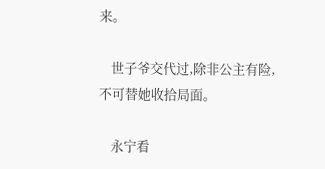来。

    世子爷交代过,除非公主有险,不可替她收拾局面。

    永宁看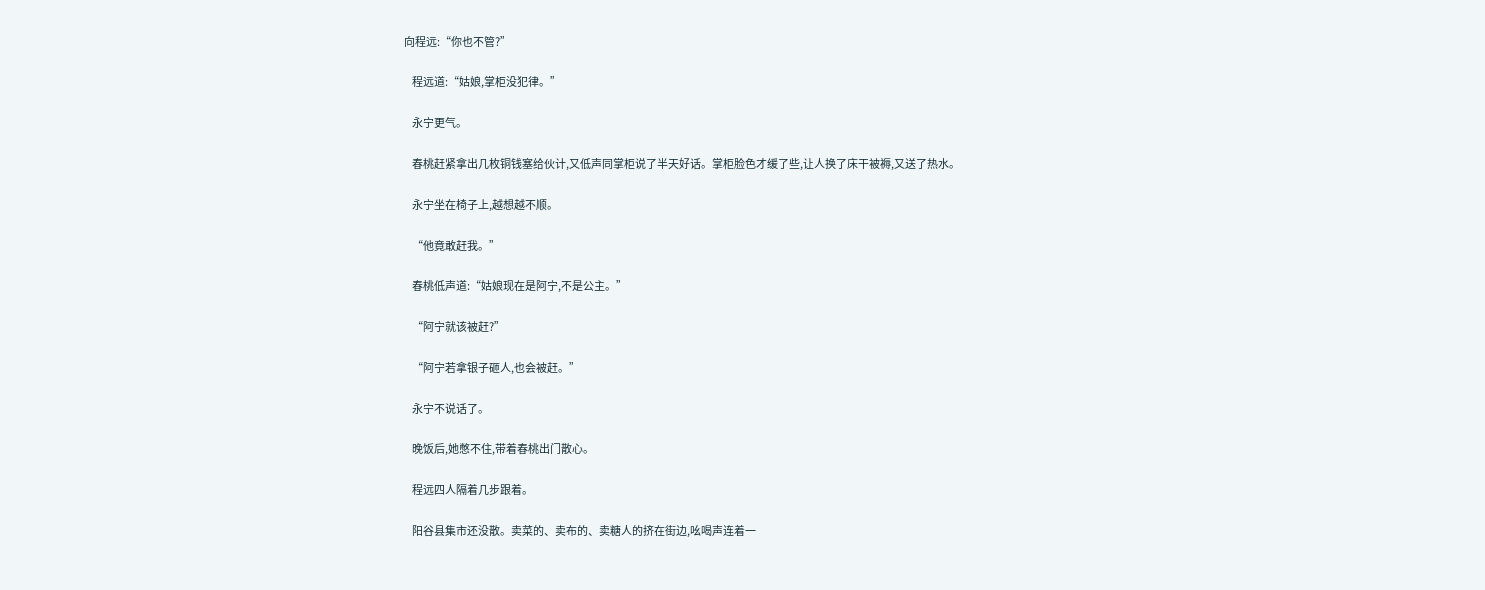向程远:“你也不管?”

    程远道:“姑娘,掌柜没犯律。”

    永宁更气。

    春桃赶紧拿出几枚铜钱塞给伙计,又低声同掌柜说了半天好话。掌柜脸色才缓了些,让人换了床干被褥,又送了热水。

    永宁坐在椅子上,越想越不顺。

    “他竟敢赶我。”

    春桃低声道:“姑娘现在是阿宁,不是公主。”

    “阿宁就该被赶?”

    “阿宁若拿银子砸人,也会被赶。”

    永宁不说话了。

    晚饭后,她憋不住,带着春桃出门散心。

    程远四人隔着几步跟着。

    阳谷县集市还没散。卖菜的、卖布的、卖糖人的挤在街边,吆喝声连着一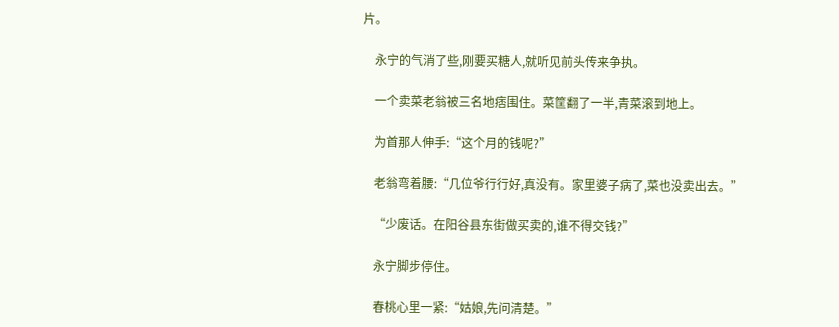片。

    永宁的气消了些,刚要买糖人,就听见前头传来争执。

    一个卖菜老翁被三名地痞围住。菜筐翻了一半,青菜滚到地上。

    为首那人伸手:“这个月的钱呢?”

    老翁弯着腰:“几位爷行行好,真没有。家里婆子病了,菜也没卖出去。”

    “少废话。在阳谷县东街做买卖的,谁不得交钱?”

    永宁脚步停住。

    春桃心里一紧:“姑娘,先问清楚。”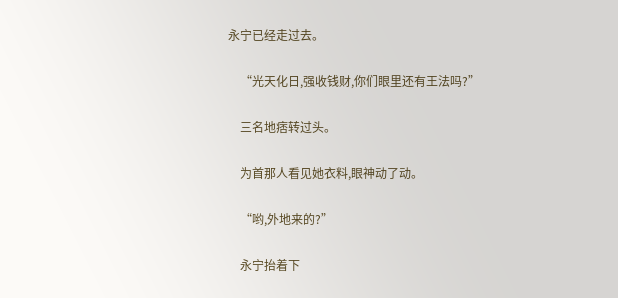永宁已经走过去。

    “光天化日,强收钱财,你们眼里还有王法吗?”

    三名地痞转过头。

    为首那人看见她衣料,眼神动了动。

    “哟,外地来的?”

    永宁抬着下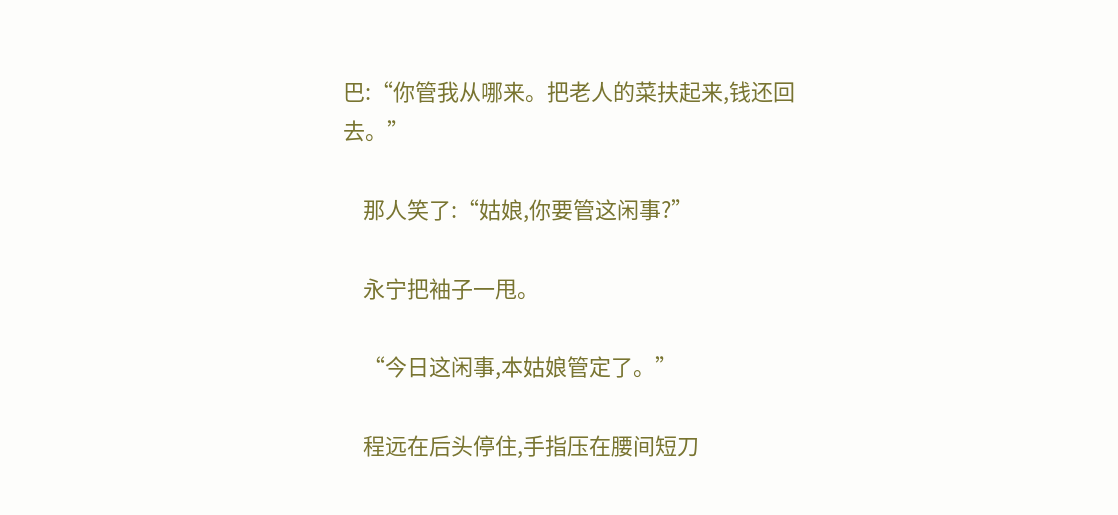巴:“你管我从哪来。把老人的菜扶起来,钱还回去。”

    那人笑了:“姑娘,你要管这闲事?”

    永宁把袖子一甩。

    “今日这闲事,本姑娘管定了。”

    程远在后头停住,手指压在腰间短刀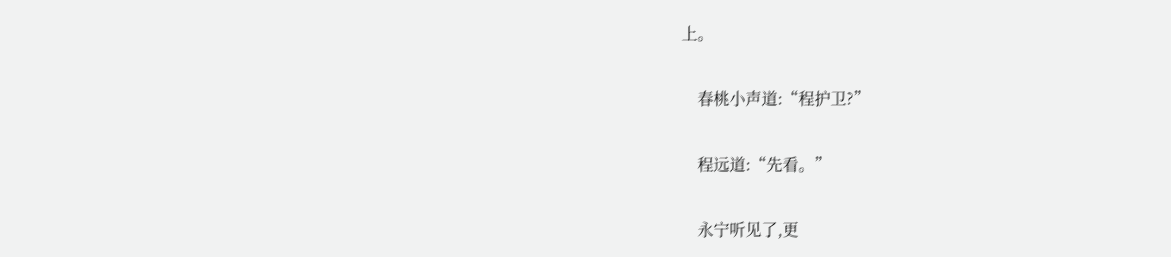上。

    春桃小声道:“程护卫?”

    程远道:“先看。”

    永宁听见了,更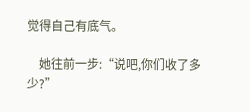觉得自己有底气。

    她往前一步:“说吧,你们收了多少?”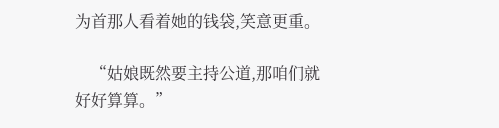为首那人看着她的钱袋,笑意更重。

    “姑娘既然要主持公道,那咱们就好好算算。”